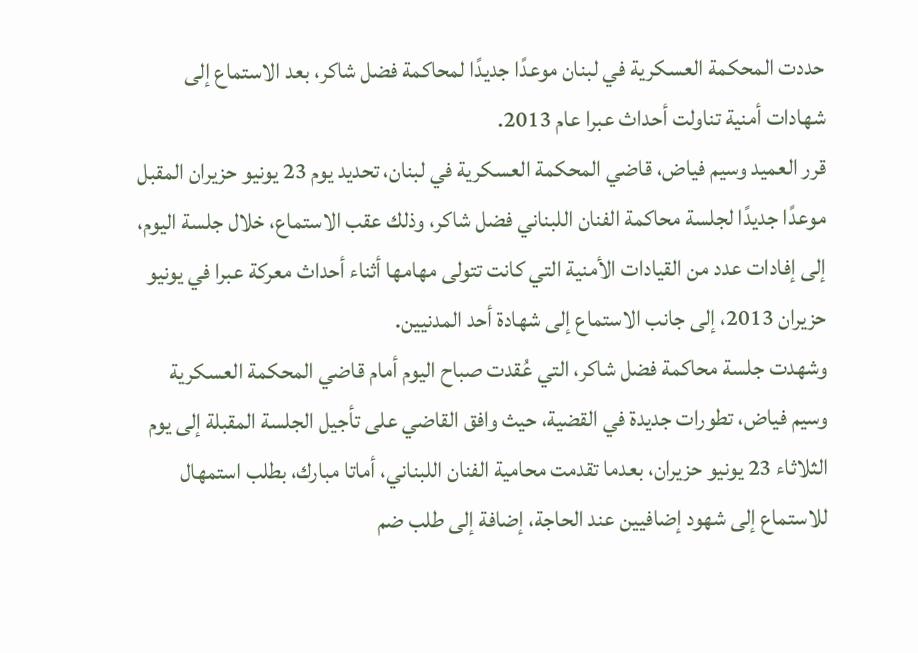حددت المحكمة العسكرية في لبنان موعدًا جديدًا لمحاكمة فضل شاكر، بعد الاستماع إلى شهادات أمنية تناولت أحداث عبرا عام 2013.
قرر العميد وسيم فياض، قاضي المحكمة العسكرية في لبنان، تحديد يوم 23 يونيو حزيران المقبل موعدًا جديدًا لجلسة محاكمة الفنان اللبناني فضل شاكر، وذلك عقب الاستماع، خلال جلسة اليوم، إلى إفادات عدد من القيادات الأمنية التي كانت تتولى مهامها أثناء أحداث معركة عبرا في يونيو حزيران 2013، إلى جانب الاستماع إلى شهادة أحد المدنيين.
وشهدت جلسة محاكمة فضل شاكر، التي عُقدت صباح اليوم أمام قاضي المحكمة العسكرية وسيم فياض، تطورات جديدة في القضية، حيث وافق القاضي على تأجيل الجلسة المقبلة إلى يوم الثلاثاء 23 يونيو حزيران، بعدما تقدمت محامية الفنان اللبناني، أماتا مبارك، بطلب استمهال للاستماع إلى شهود إضافيين عند الحاجة، إضافة إلى طلب ضم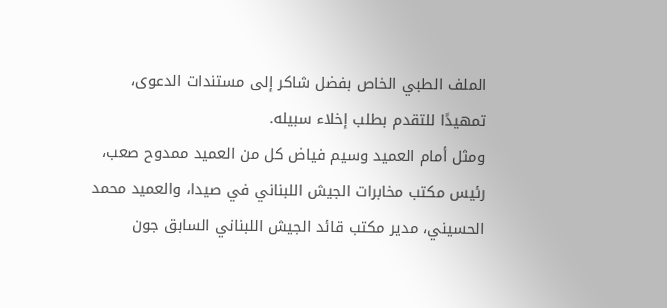الملف الطبي الخاص بفضل شاكر إلى مستندات الدعوى، تمهيدًا للتقدم بطلب إخلاء سبيله.
ومثل أمام العميد وسيم فياض كل من العميد ممدوح صعب، رئيس مكتب مخابرات الجيش اللبناني في صيدا، والعميد محمد الحسيني، مدير مكتب قائد الجيش اللبناني السابق جون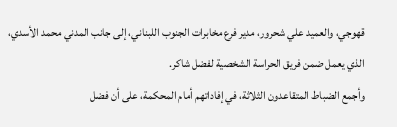قهوجي، والعميد علي شحرور، مدير فرع مخابرات الجنوب اللبناني، إلى جانب المدني محمد الأسدي، الذي يعمل ضمن فريق الحراسة الشخصية لفضل شاكر.
وأجمع الضباط المتقاعدون الثلاثة، في إفاداتهم أمام المحكمة، على أن فضل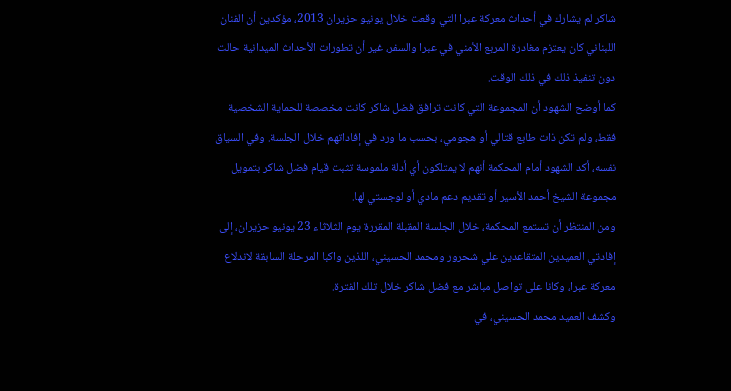شاكر لم يشارك في أحداث معركة عبرا التي وقعت خلال يونيو حزيران 2013، مؤكدين أن الفنان اللبناني كان يعتزم مغادرة المربع الأمني في عبرا والسفر، غير أن تطورات الأحداث الميدانية حالت دون تنفيذ ذلك في ذلك الوقت.
كما أوضح الشهود أن المجموعة التي كانت ترافق فضل شاكر كانت مخصصة للحماية الشخصية فقط، ولم تكن ذات طابع قتالي أو هجومي، بحسب ما ورد في إفاداتهم خلال الجلسة. وفي السياق نفسه، أكد الشهود أمام المحكمة أنهم لا يمتلكون أي أدلة ملموسة تثبت قيام فضل شاكر بتمويل مجموعة الشيخ أحمد الأسير أو تقديم دعم مادي أو لوجستي لها.
ومن المنتظر أن تستمع المحكمة، خلال الجلسة المقبلة المقررة يوم الثلاثاء 23 يونيو حزيران، إلى إفادتي العميدين المتقاعدين علي شحرور ومحمد الحسيني، اللذين واكبا المرحلة السابقة لاندلاع معركة عبرا، وكانا على تواصل مباشر مع فضل شاكر خلال تلك الفترة.
وكشف العميد محمد الحسيني، في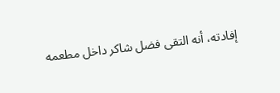إفادته، أنه التقى فضل شاكر داخل مطعمه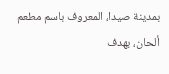بمدينة صيدا، المعروف باسم مطعم ألحان، بهدف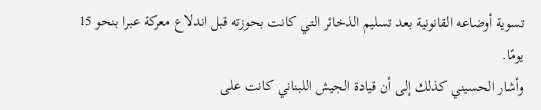تسوية أوضاعه القانونية بعد تسليم الذخائر التي كانت بحوزته قبل اندلاع معركة عبرا بنحو 15 يومًا.
وأشار الحسيني كذلك إلى أن قيادة الجيش اللبناني كانت على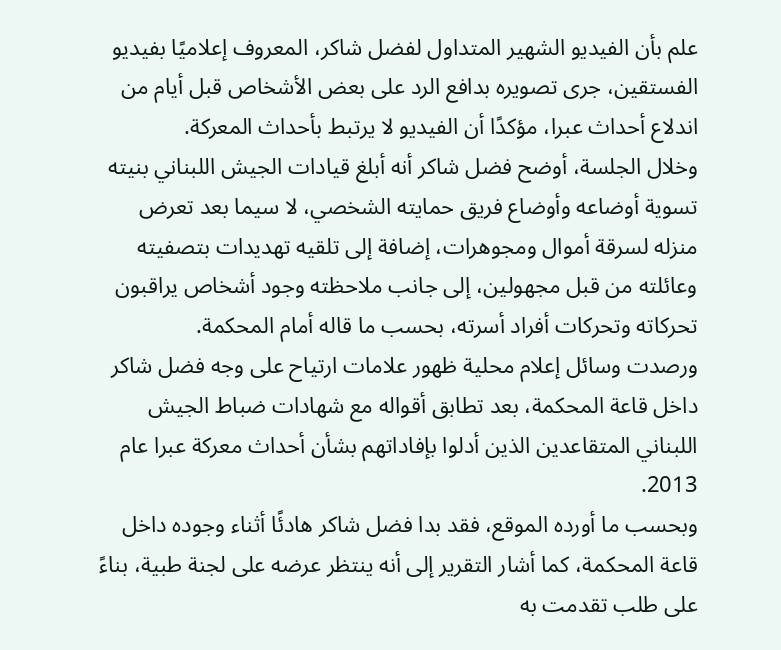علم بأن الفيديو الشهير المتداول لفضل شاكر، المعروف إعلاميًا بفيديو الفستقين، جرى تصويره بدافع الرد على بعض الأشخاص قبل أيام من اندلاع أحداث عبرا، مؤكدًا أن الفيديو لا يرتبط بأحداث المعركة.
وخلال الجلسة، أوضح فضل شاكر أنه أبلغ قيادات الجيش اللبناني بنيته تسوية أوضاعه وأوضاع فريق حمايته الشخصي، لا سيما بعد تعرض منزله لسرقة أموال ومجوهرات، إضافة إلى تلقيه تهديدات بتصفيته وعائلته من قبل مجهولين، إلى جانب ملاحظته وجود أشخاص يراقبون تحركاته وتحركات أفراد أسرته، بحسب ما قاله أمام المحكمة.
ورصدت وسائل إعلام محلية ظهور علامات ارتياح على وجه فضل شاكر داخل قاعة المحكمة، بعد تطابق أقواله مع شهادات ضباط الجيش اللبناني المتقاعدين الذين أدلوا بإفاداتهم بشأن أحداث معركة عبرا عام 2013.
وبحسب ما أورده الموقع، فقد بدا فضل شاكر هادئًا أثناء وجوده داخل قاعة المحكمة، كما أشار التقرير إلى أنه ينتظر عرضه على لجنة طبية، بناءً على طلب تقدمت به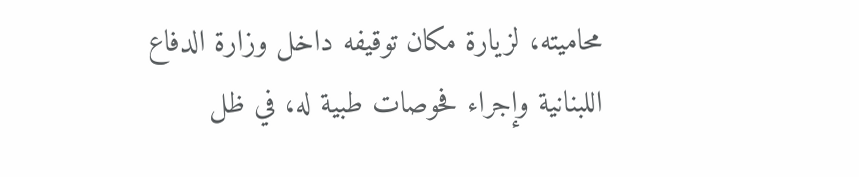محاميته، لزيارة مكان توقيفه داخل وزارة الدفاع اللبنانية وإجراء فحوصات طبية له، في ظل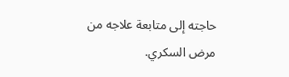حاجته إلى متابعة علاجه من مرض السكري.